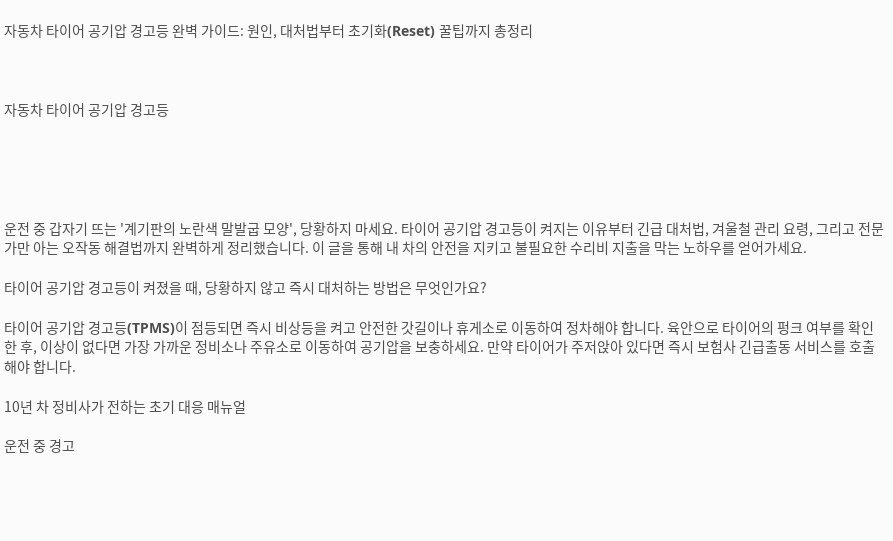자동차 타이어 공기압 경고등 완벽 가이드: 원인, 대처법부터 초기화(Reset) 꿀팁까지 총정리



자동차 타이어 공기압 경고등





운전 중 갑자기 뜨는 '계기판의 노란색 말발굽 모양', 당황하지 마세요. 타이어 공기압 경고등이 켜지는 이유부터 긴급 대처법, 겨울철 관리 요령, 그리고 전문가만 아는 오작동 해결법까지 완벽하게 정리했습니다. 이 글을 통해 내 차의 안전을 지키고 불필요한 수리비 지출을 막는 노하우를 얻어가세요.

타이어 공기압 경고등이 켜졌을 때, 당황하지 않고 즉시 대처하는 방법은 무엇인가요?

타이어 공기압 경고등(TPMS)이 점등되면 즉시 비상등을 켜고 안전한 갓길이나 휴게소로 이동하여 정차해야 합니다. 육안으로 타이어의 펑크 여부를 확인한 후, 이상이 없다면 가장 가까운 정비소나 주유소로 이동하여 공기압을 보충하세요. 만약 타이어가 주저앉아 있다면 즉시 보험사 긴급출동 서비스를 호출해야 합니다.

10년 차 정비사가 전하는 초기 대응 매뉴얼

운전 중 경고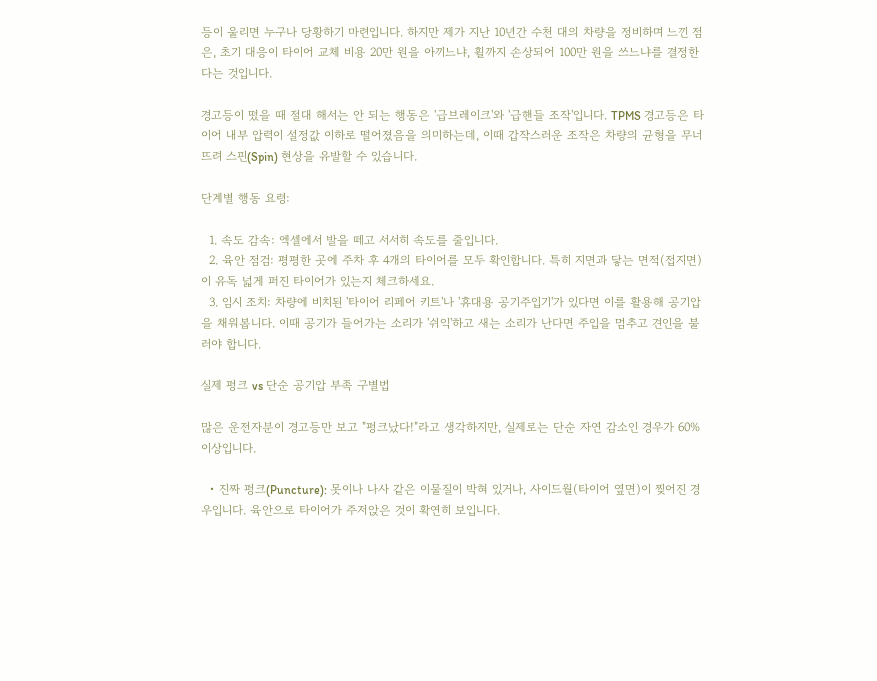등이 울리면 누구나 당황하기 마련입니다. 하지만 제가 지난 10년간 수천 대의 차량을 정비하며 느낀 점은, 초기 대응이 타이어 교체 비용 20만 원을 아끼느냐, 휠까지 손상되어 100만 원을 쓰느냐를 결정한다는 것입니다.

경고등이 떴을 때 절대 해서는 안 되는 행동은 '급브레이크'와 '급핸들 조작'입니다. TPMS 경고등은 타이어 내부 압력이 설정값 이하로 떨어졌음을 의미하는데, 이때 갑작스러운 조작은 차량의 균형을 무너뜨려 스핀(Spin) 현상을 유발할 수 있습니다.

단계별 행동 요령:

  1. 속도 감속: 엑셀에서 발을 떼고 서서히 속도를 줄입니다.
  2. 육안 점검: 평평한 곳에 주차 후 4개의 타이어를 모두 확인합니다. 특히 지면과 닿는 면적(접지면)이 유독 넓게 퍼진 타이어가 있는지 체크하세요.
  3. 임시 조치: 차량에 비치된 '타이어 리페어 키트'나 '휴대용 공기주입기'가 있다면 이를 활용해 공기압을 채워봅니다. 이때 공기가 들어가는 소리가 '쉬익'하고 새는 소리가 난다면 주입을 멈추고 견인을 불러야 합니다.

실제 펑크 vs 단순 공기압 부족 구별법

많은 운전자분이 경고등만 보고 "펑크났다!"라고 생각하지만, 실제로는 단순 자연 감소인 경우가 60% 이상입니다.

  • 진짜 펑크(Puncture): 못이나 나사 같은 이물질이 박혀 있거나, 사이드월(타이어 옆면)이 찢어진 경우입니다. 육안으로 타이어가 주저앉은 것이 확연히 보입니다.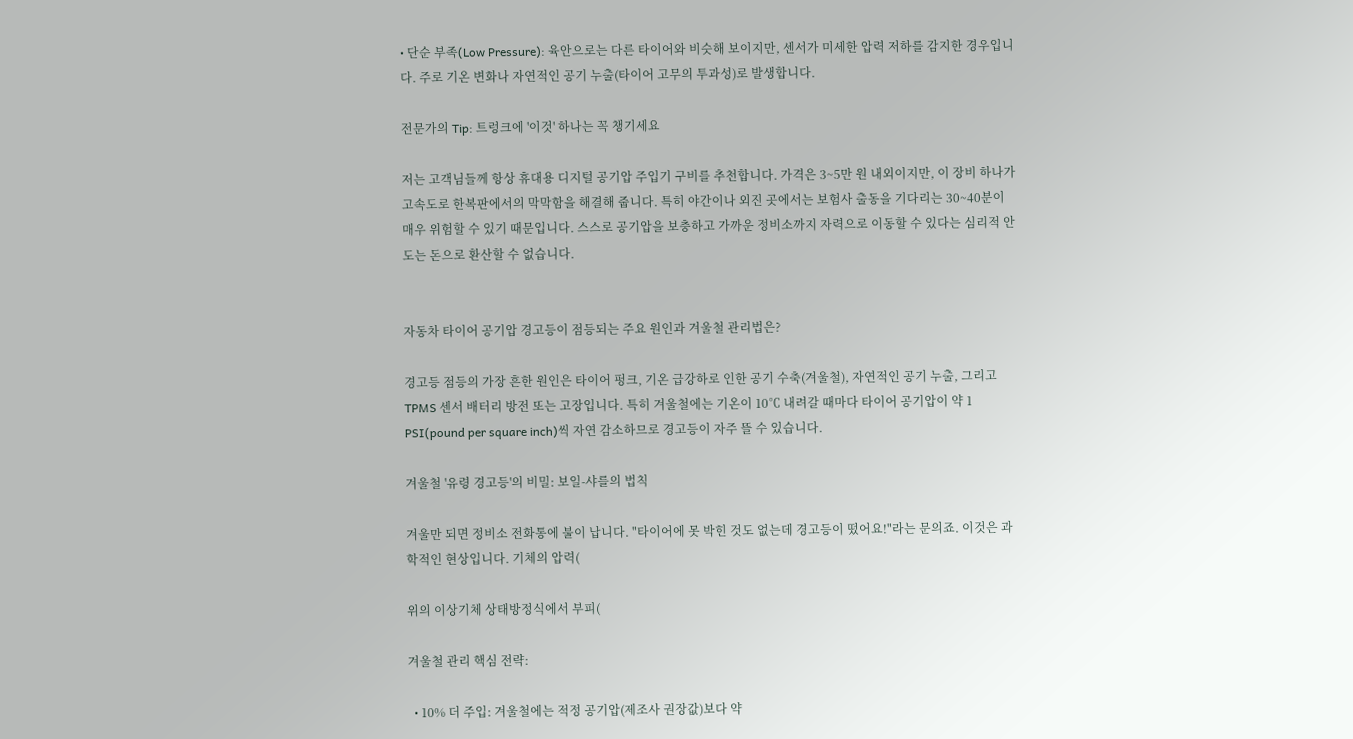• 단순 부족(Low Pressure): 육안으로는 다른 타이어와 비슷해 보이지만, 센서가 미세한 압력 저하를 감지한 경우입니다. 주로 기온 변화나 자연적인 공기 누출(타이어 고무의 투과성)로 발생합니다.

전문가의 Tip: 트렁크에 '이것' 하나는 꼭 챙기세요

저는 고객님들께 항상 휴대용 디지털 공기압 주입기 구비를 추천합니다. 가격은 3~5만 원 내외이지만, 이 장비 하나가 고속도로 한복판에서의 막막함을 해결해 줍니다. 특히 야간이나 외진 곳에서는 보험사 출동을 기다리는 30~40분이 매우 위험할 수 있기 때문입니다. 스스로 공기압을 보충하고 가까운 정비소까지 자력으로 이동할 수 있다는 심리적 안도는 돈으로 환산할 수 없습니다.


자동차 타이어 공기압 경고등이 점등되는 주요 원인과 겨울철 관리법은?

경고등 점등의 가장 흔한 원인은 타이어 펑크, 기온 급강하로 인한 공기 수축(겨울철), 자연적인 공기 누출, 그리고 TPMS 센서 배터리 방전 또는 고장입니다. 특히 겨울철에는 기온이 10℃ 내려갈 때마다 타이어 공기압이 약 1 PSI(pound per square inch)씩 자연 감소하므로 경고등이 자주 뜰 수 있습니다.

겨울철 '유령 경고등'의 비밀: 보일-샤를의 법칙

겨울만 되면 정비소 전화통에 불이 납니다. "타이어에 못 박힌 것도 없는데 경고등이 떴어요!"라는 문의죠. 이것은 과학적인 현상입니다. 기체의 압력(

위의 이상기체 상태방정식에서 부피(

겨울철 관리 핵심 전략:

  • 10% 더 주입: 겨울철에는 적정 공기압(제조사 권장값)보다 약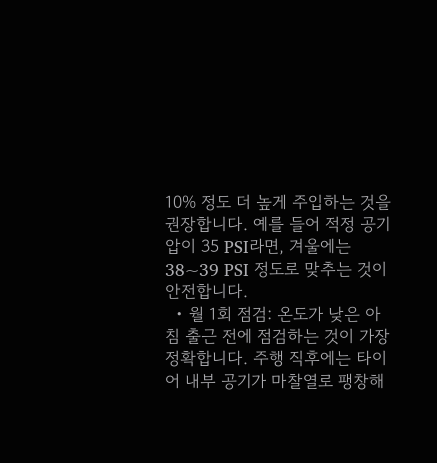10% 정도 더 높게 주입하는 것을 권장합니다. 예를 들어 적정 공기압이 35 PSI라면, 겨울에는 38~39 PSI 정도로 맞추는 것이 안전합니다.
  • 월 1회 점검: 온도가 낮은 아침 출근 전에 점검하는 것이 가장 정확합니다. 주행 직후에는 타이어 내부 공기가 마찰열로 팽창해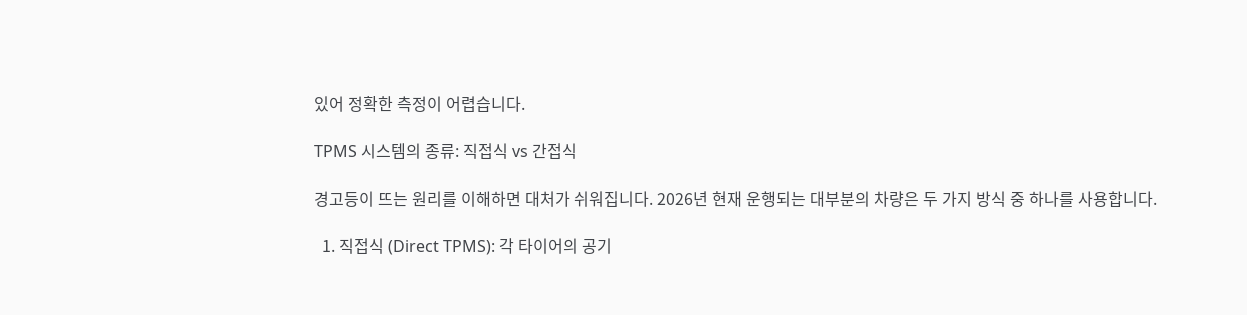있어 정확한 측정이 어렵습니다.

TPMS 시스템의 종류: 직접식 vs 간접식

경고등이 뜨는 원리를 이해하면 대처가 쉬워집니다. 2026년 현재 운행되는 대부분의 차량은 두 가지 방식 중 하나를 사용합니다.

  1. 직접식 (Direct TPMS): 각 타이어의 공기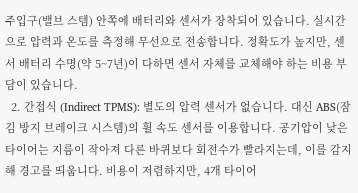주입구(밸브 스템) 안쪽에 배터리와 센서가 장착되어 있습니다. 실시간으로 압력과 온도를 측정해 무선으로 전송합니다. 정확도가 높지만, 센서 배터리 수명(약 5~7년)이 다하면 센서 자체를 교체해야 하는 비용 부담이 있습니다.
  2. 간접식 (Indirect TPMS): 별도의 압력 센서가 없습니다. 대신 ABS(잠김 방지 브레이크 시스템)의 휠 속도 센서를 이용합니다. 공기압이 낮은 타이어는 지름이 작아져 다른 바퀴보다 회전수가 빨라지는데, 이를 감지해 경고를 띄웁니다. 비용이 저렴하지만, 4개 타이어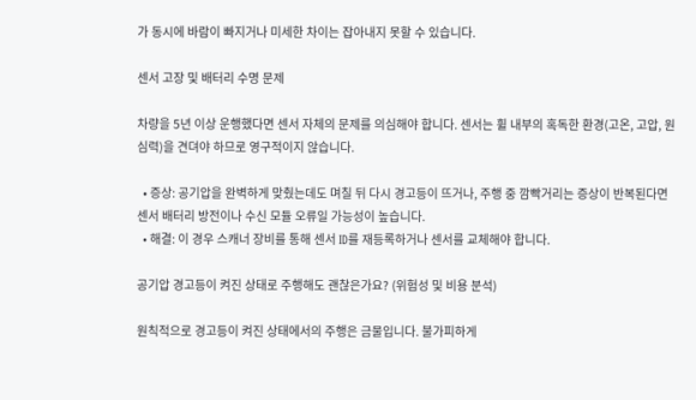가 동시에 바람이 빠지거나 미세한 차이는 잡아내지 못할 수 있습니다.

센서 고장 및 배터리 수명 문제

차량을 5년 이상 운행했다면 센서 자체의 문제를 의심해야 합니다. 센서는 휠 내부의 혹독한 환경(고온, 고압, 원심력)을 견뎌야 하므로 영구적이지 않습니다.

  • 증상: 공기압을 완벽하게 맞췄는데도 며칠 뒤 다시 경고등이 뜨거나, 주행 중 깜빡거리는 증상이 반복된다면 센서 배터리 방전이나 수신 모듈 오류일 가능성이 높습니다.
  • 해결: 이 경우 스캐너 장비를 통해 센서 ID를 재등록하거나 센서를 교체해야 합니다.

공기압 경고등이 켜진 상태로 주행해도 괜찮은가요? (위험성 및 비용 분석)

원칙적으로 경고등이 켜진 상태에서의 주행은 금물입니다. 불가피하게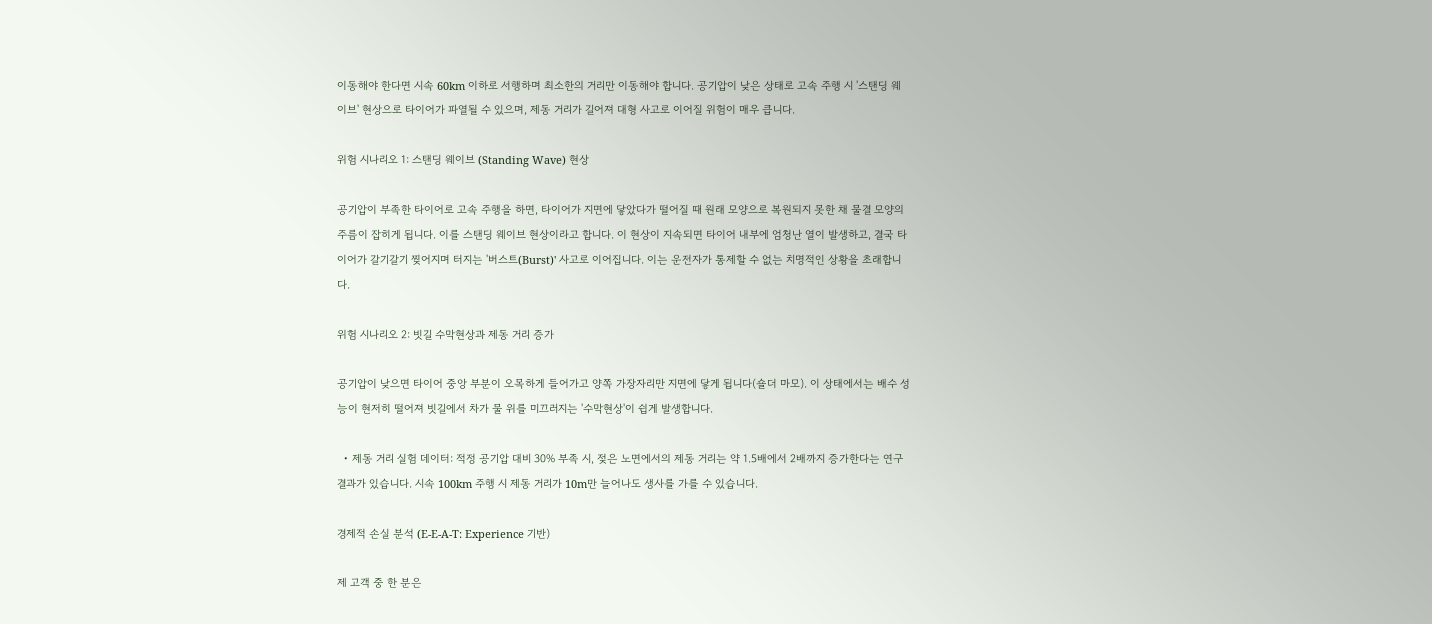이동해야 한다면 시속 60km 이하로 서행하며 최소한의 거리만 이동해야 합니다. 공기압이 낮은 상태로 고속 주행 시 '스탠딩 웨이브' 현상으로 타이어가 파열될 수 있으며, 제동 거리가 길어져 대형 사고로 이어질 위험이 매우 큽니다.

위험 시나리오 1: 스탠딩 웨이브 (Standing Wave) 현상

공기압이 부족한 타이어로 고속 주행을 하면, 타이어가 지면에 닿았다가 떨어질 때 원래 모양으로 복원되지 못한 채 물결 모양의 주름이 잡히게 됩니다. 이를 스탠딩 웨이브 현상이라고 합니다. 이 현상이 지속되면 타이어 내부에 엄청난 열이 발생하고, 결국 타이어가 갈기갈기 찢어지며 터지는 '버스트(Burst)' 사고로 이어집니다. 이는 운전자가 통제할 수 없는 치명적인 상황을 초래합니다.

위험 시나리오 2: 빗길 수막현상과 제동 거리 증가

공기압이 낮으면 타이어 중앙 부분이 오목하게 들어가고 양쪽 가장자리만 지면에 닿게 됩니다(숄더 마모). 이 상태에서는 배수 성능이 현저히 떨어져 빗길에서 차가 물 위를 미끄러지는 '수막현상'이 쉽게 발생합니다.

  • 제동 거리 실험 데이터: 적정 공기압 대비 30% 부족 시, 젖은 노면에서의 제동 거리는 약 1.5배에서 2배까지 증가한다는 연구 결과가 있습니다. 시속 100km 주행 시 제동 거리가 10m만 늘어나도 생사를 가를 수 있습니다.

경제적 손실 분석 (E-E-A-T: Experience 기반)

제 고객 중 한 분은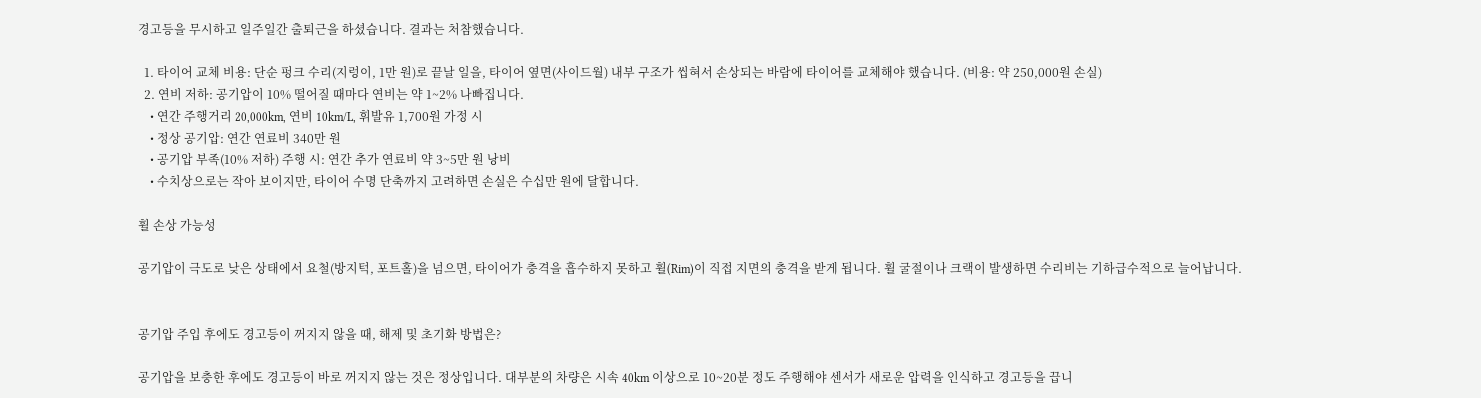경고등을 무시하고 일주일간 출퇴근을 하셨습니다. 결과는 처참했습니다.

  1. 타이어 교체 비용: 단순 펑크 수리(지렁이, 1만 원)로 끝날 일을, 타이어 옆면(사이드월) 내부 구조가 씹혀서 손상되는 바람에 타이어를 교체해야 했습니다. (비용: 약 250,000원 손실)
  2. 연비 저하: 공기압이 10% 떨어질 때마다 연비는 약 1~2% 나빠집니다.
    • 연간 주행거리 20,000km, 연비 10km/L, 휘발유 1,700원 가정 시
    • 정상 공기압: 연간 연료비 340만 원
    • 공기압 부족(10% 저하) 주행 시: 연간 추가 연료비 약 3~5만 원 낭비
    • 수치상으로는 작아 보이지만, 타이어 수명 단축까지 고려하면 손실은 수십만 원에 달합니다.

휠 손상 가능성

공기압이 극도로 낮은 상태에서 요철(방지턱, 포트홀)을 넘으면, 타이어가 충격을 흡수하지 못하고 휠(Rim)이 직접 지면의 충격을 받게 됩니다. 휠 굴절이나 크랙이 발생하면 수리비는 기하급수적으로 늘어납니다.


공기압 주입 후에도 경고등이 꺼지지 않을 때, 해제 및 초기화 방법은?

공기압을 보충한 후에도 경고등이 바로 꺼지지 않는 것은 정상입니다. 대부분의 차량은 시속 40km 이상으로 10~20분 정도 주행해야 센서가 새로운 압력을 인식하고 경고등을 끕니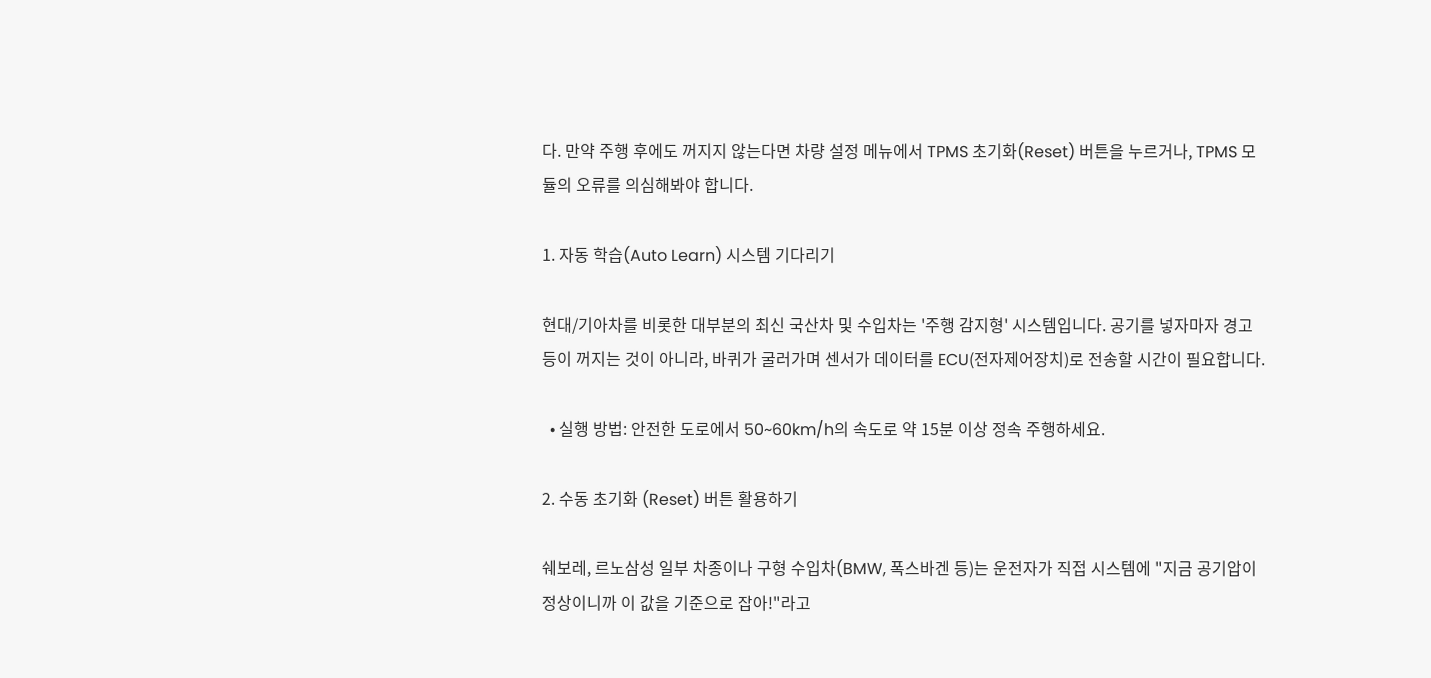다. 만약 주행 후에도 꺼지지 않는다면 차량 설정 메뉴에서 TPMS 초기화(Reset) 버튼을 누르거나, TPMS 모듈의 오류를 의심해봐야 합니다.

1. 자동 학습(Auto Learn) 시스템 기다리기

현대/기아차를 비롯한 대부분의 최신 국산차 및 수입차는 '주행 감지형' 시스템입니다. 공기를 넣자마자 경고등이 꺼지는 것이 아니라, 바퀴가 굴러가며 센서가 데이터를 ECU(전자제어장치)로 전송할 시간이 필요합니다.

  • 실행 방법: 안전한 도로에서 50~60km/h의 속도로 약 15분 이상 정속 주행하세요.

2. 수동 초기화 (Reset) 버튼 활용하기

쉐보레, 르노삼성 일부 차종이나 구형 수입차(BMW, 폭스바겐 등)는 운전자가 직접 시스템에 "지금 공기압이 정상이니까 이 값을 기준으로 잡아!"라고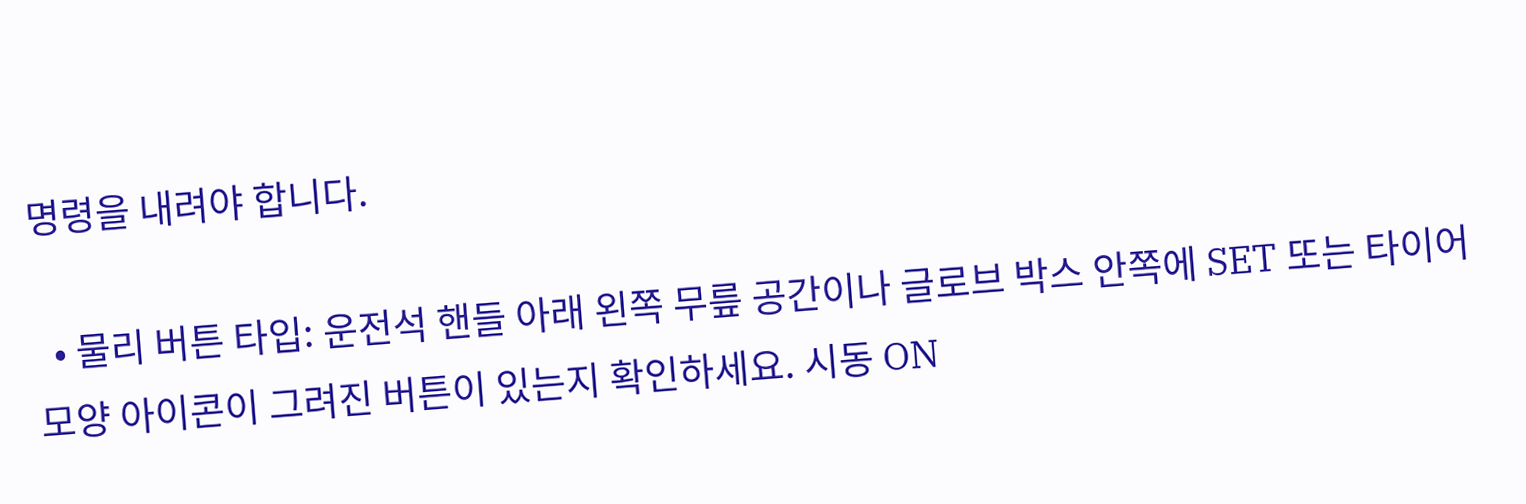명령을 내려야 합니다.

  • 물리 버튼 타입: 운전석 핸들 아래 왼쪽 무릎 공간이나 글로브 박스 안쪽에 SET 또는 타이어 모양 아이콘이 그려진 버튼이 있는지 확인하세요. 시동 ON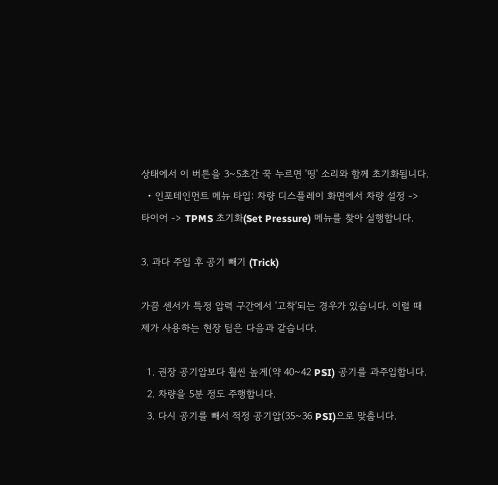상태에서 이 버튼을 3~5초간 꾹 누르면 '띵' 소리와 함께 초기화됩니다.
  • 인포테인먼트 메뉴 타입: 차량 디스플레이 화면에서 차량 설정 -> 타이어 -> TPMS 초기화(Set Pressure) 메뉴를 찾아 실행합니다.

3. 과다 주입 후 공기 빼기 (Trick)

가끔 센서가 특정 압력 구간에서 '고착'되는 경우가 있습니다. 이럴 때 제가 사용하는 현장 팁은 다음과 같습니다.

  1. 권장 공기압보다 훨씬 높게(약 40~42 PSI) 공기를 과주입합니다.
  2. 차량을 5분 정도 주행합니다.
  3. 다시 공기를 빼서 적정 공기압(35~36 PSI)으로 맞춥니다.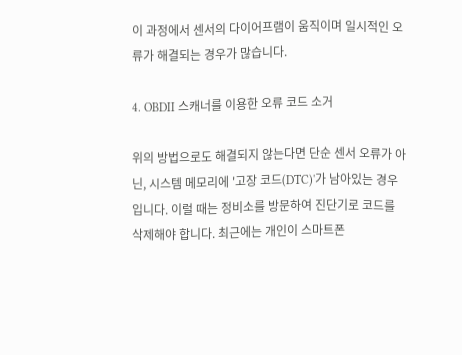이 과정에서 센서의 다이어프램이 움직이며 일시적인 오류가 해결되는 경우가 많습니다.

4. OBDII 스캐너를 이용한 오류 코드 소거

위의 방법으로도 해결되지 않는다면 단순 센서 오류가 아닌, 시스템 메모리에 '고장 코드(DTC)'가 남아있는 경우입니다. 이럴 때는 정비소를 방문하여 진단기로 코드를 삭제해야 합니다. 최근에는 개인이 스마트폰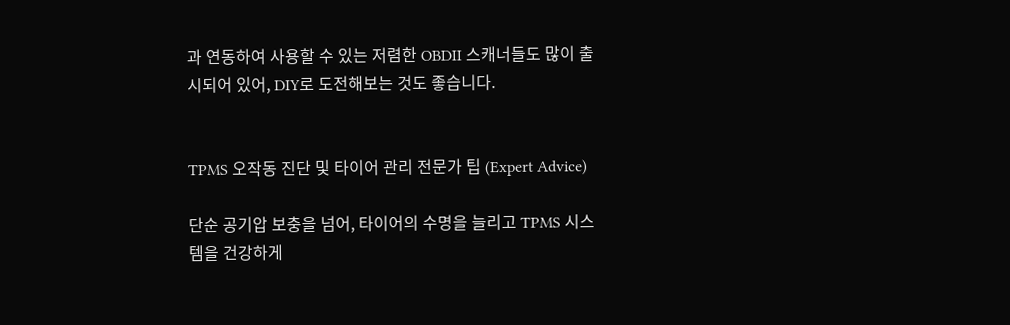과 연동하여 사용할 수 있는 저렴한 OBDII 스캐너들도 많이 출시되어 있어, DIY로 도전해보는 것도 좋습니다.


TPMS 오작동 진단 및 타이어 관리 전문가 팁 (Expert Advice)

단순 공기압 보충을 넘어, 타이어의 수명을 늘리고 TPMS 시스템을 건강하게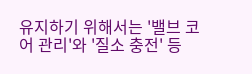유지하기 위해서는 '밸브 코어 관리'와 '질소 충전' 등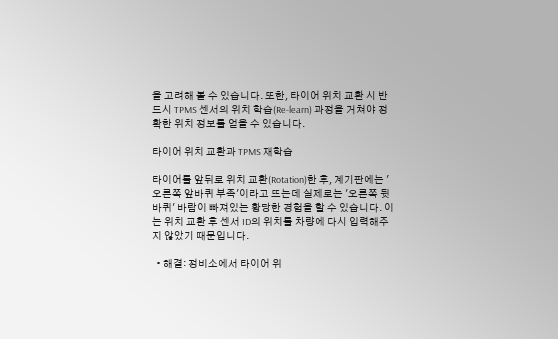을 고려해 볼 수 있습니다. 또한, 타이어 위치 교환 시 반드시 TPMS 센서의 위치 학습(Re-learn) 과정을 거쳐야 정확한 위치 정보를 얻을 수 있습니다.

타이어 위치 교환과 TPMS 재학습

타이어를 앞뒤로 위치 교환(Rotation)한 후, 계기판에는 '오른쪽 앞바퀴 부족'이라고 뜨는데 실제로는 '오른쪽 뒷바퀴' 바람이 빠져있는 황당한 경험을 할 수 있습니다. 이는 위치 교환 후 센서 ID의 위치를 차량에 다시 입력해주지 않았기 때문입니다.

  • 해결: 정비소에서 타이어 위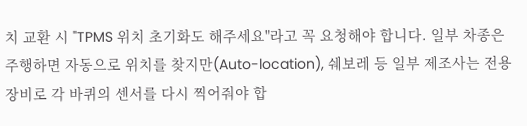치 교환 시 "TPMS 위치 초기화도 해주세요"라고 꼭 요청해야 합니다. 일부 차종은 주행하면 자동으로 위치를 찾지만(Auto-location), 쉐보레 등 일부 제조사는 전용 장비로 각 바퀴의 센서를 다시 찍어줘야 합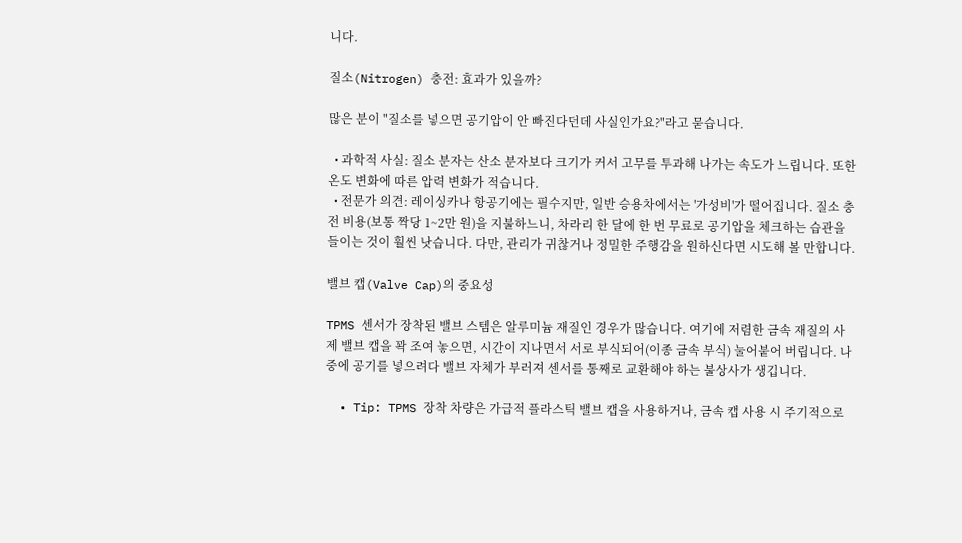니다.

질소(Nitrogen) 충전: 효과가 있을까?

많은 분이 "질소를 넣으면 공기압이 안 빠진다던데 사실인가요?"라고 묻습니다.

  • 과학적 사실: 질소 분자는 산소 분자보다 크기가 커서 고무를 투과해 나가는 속도가 느립니다. 또한 온도 변화에 따른 압력 변화가 적습니다.
  • 전문가 의견: 레이싱카나 항공기에는 필수지만, 일반 승용차에서는 '가성비'가 떨어집니다. 질소 충전 비용(보통 짝당 1~2만 원)을 지불하느니, 차라리 한 달에 한 번 무료로 공기압을 체크하는 습관을 들이는 것이 훨씬 낫습니다. 다만, 관리가 귀찮거나 정밀한 주행감을 원하신다면 시도해 볼 만합니다.

밸브 캡(Valve Cap)의 중요성

TPMS 센서가 장착된 밸브 스템은 알루미늄 재질인 경우가 많습니다. 여기에 저렴한 금속 재질의 사제 밸브 캡을 꽉 조여 놓으면, 시간이 지나면서 서로 부식되어(이종 금속 부식) 눌어붙어 버립니다. 나중에 공기를 넣으려다 밸브 자체가 부러져 센서를 통째로 교환해야 하는 불상사가 생깁니다.

  • Tip: TPMS 장착 차량은 가급적 플라스틱 밸브 캡을 사용하거나, 금속 캡 사용 시 주기적으로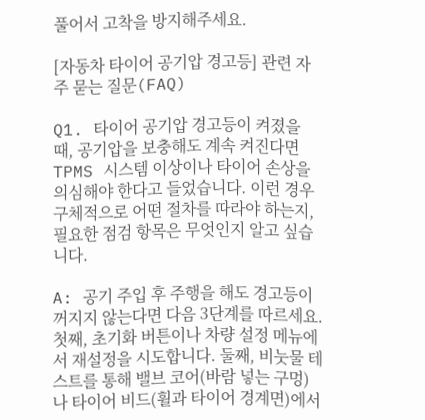풀어서 고착을 방지해주세요.

[자동차 타이어 공기압 경고등] 관련 자주 묻는 질문(FAQ)

Q1. 타이어 공기압 경고등이 켜졌을 때, 공기압을 보충해도 계속 켜진다면 TPMS 시스템 이상이나 타이어 손상을 의심해야 한다고 들었습니다. 이런 경우 구체적으로 어떤 절차를 따라야 하는지, 필요한 점검 항목은 무엇인지 알고 싶습니다.

A: 공기 주입 후 주행을 해도 경고등이 꺼지지 않는다면 다음 3단계를 따르세요. 첫째, 초기화 버튼이나 차량 설정 메뉴에서 재설정을 시도합니다. 둘째, 비눗물 테스트를 통해 밸브 코어(바람 넣는 구멍)나 타이어 비드(휠과 타이어 경계면)에서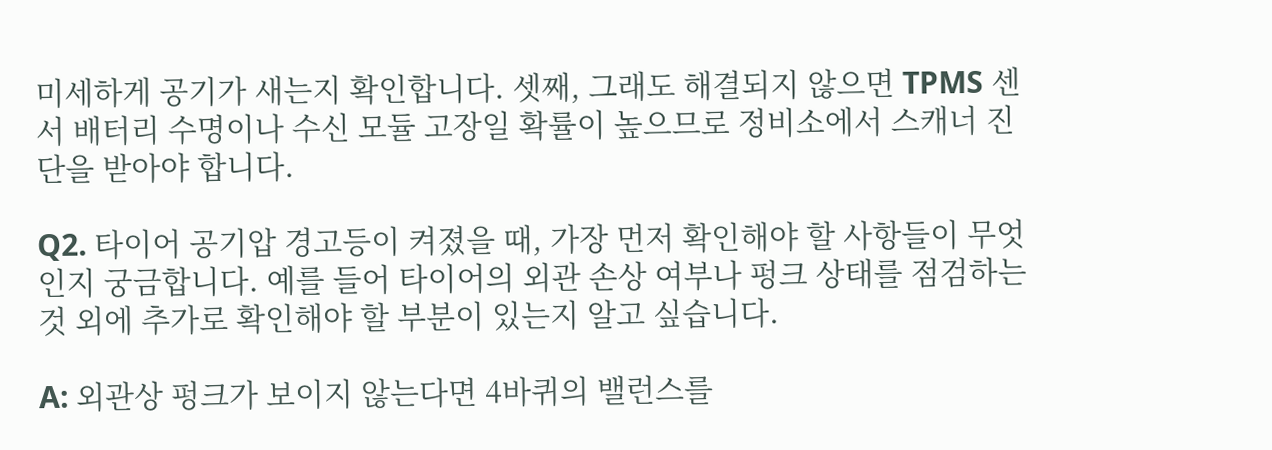미세하게 공기가 새는지 확인합니다. 셋째, 그래도 해결되지 않으면 TPMS 센서 배터리 수명이나 수신 모듈 고장일 확률이 높으므로 정비소에서 스캐너 진단을 받아야 합니다.

Q2. 타이어 공기압 경고등이 켜졌을 때, 가장 먼저 확인해야 할 사항들이 무엇인지 궁금합니다. 예를 들어 타이어의 외관 손상 여부나 펑크 상태를 점검하는 것 외에 추가로 확인해야 할 부분이 있는지 알고 싶습니다.

A: 외관상 펑크가 보이지 않는다면 4바퀴의 밸런스를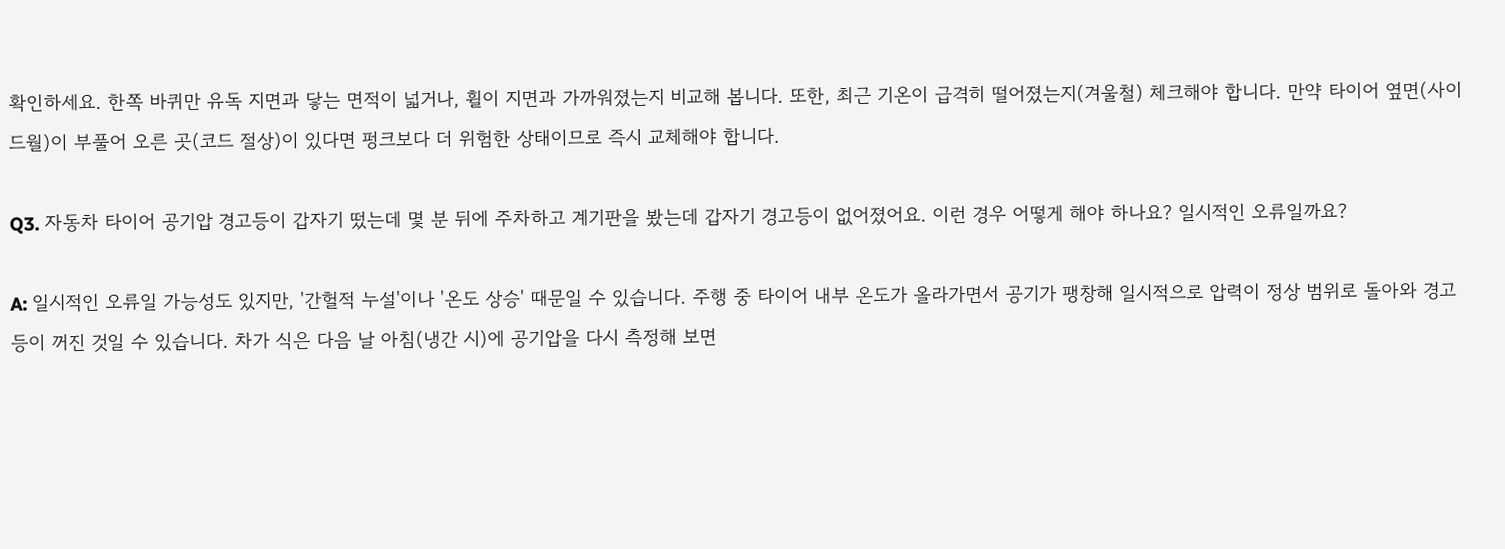확인하세요. 한쪽 바퀴만 유독 지면과 닿는 면적이 넓거나, 휠이 지면과 가까워졌는지 비교해 봅니다. 또한, 최근 기온이 급격히 떨어졌는지(겨울철) 체크해야 합니다. 만약 타이어 옆면(사이드월)이 부풀어 오른 곳(코드 절상)이 있다면 펑크보다 더 위험한 상태이므로 즉시 교체해야 합니다.

Q3. 자동차 타이어 공기압 경고등이 갑자기 떴는데 몇 분 뒤에 주차하고 계기판을 봤는데 갑자기 경고등이 없어졌어요. 이런 경우 어떻게 해야 하나요? 일시적인 오류일까요?

A: 일시적인 오류일 가능성도 있지만, '간헐적 누설'이나 '온도 상승' 때문일 수 있습니다. 주행 중 타이어 내부 온도가 올라가면서 공기가 팽창해 일시적으로 압력이 정상 범위로 돌아와 경고등이 꺼진 것일 수 있습니다. 차가 식은 다음 날 아침(냉간 시)에 공기압을 다시 측정해 보면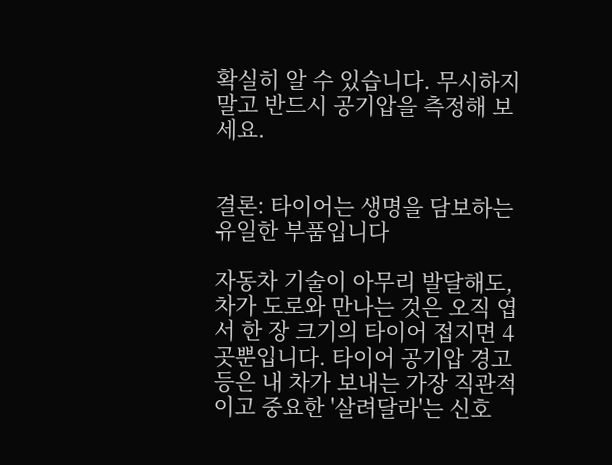확실히 알 수 있습니다. 무시하지 말고 반드시 공기압을 측정해 보세요.


결론: 타이어는 생명을 담보하는 유일한 부품입니다

자동차 기술이 아무리 발달해도, 차가 도로와 만나는 것은 오직 엽서 한 장 크기의 타이어 접지면 4곳뿐입니다. 타이어 공기압 경고등은 내 차가 보내는 가장 직관적이고 중요한 '살려달라'는 신호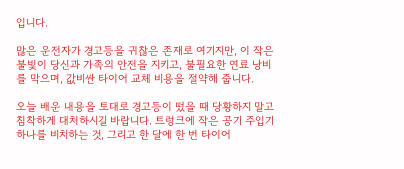입니다.

많은 운전자가 경고등을 귀찮은 존재로 여기지만, 이 작은 불빛이 당신과 가족의 안전을 지키고, 불필요한 연료 낭비를 막으며, 값비싼 타이어 교체 비용을 절약해 줍니다.

오늘 배운 내용을 토대로 경고등이 떴을 때 당황하지 말고 침착하게 대처하시길 바랍니다. 트렁크에 작은 공기 주입기 하나를 비치하는 것, 그리고 한 달에 한 번 타이어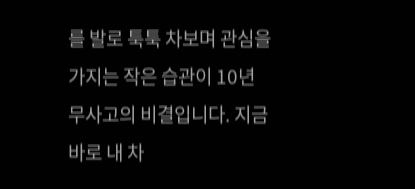를 발로 툭툭 차보며 관심을 가지는 작은 습관이 10년 무사고의 비결입니다. 지금 바로 내 차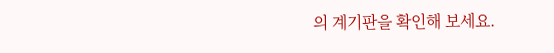의 계기판을 확인해 보세요.